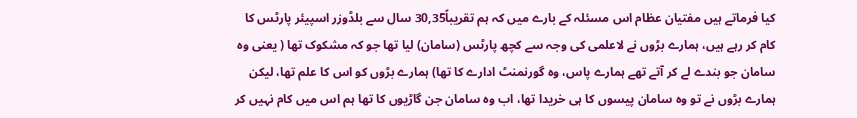کیا فرماتے ہیں مفتیان عظام اس مسئلہ کے بارے میں کہ ہم تقریباً30,35 سال سے بلڈوزر اسپیئر پارٹس کا کام کر رہے ہیں، ہمارے بڑوں نے لاعلمی کی وجہ سے کچھ پارٹس (سامان) لیا تھا جو کہ مشکوک تھا ( یعنی وہ سامان جو بندے لے کر آتے تھے ہمارے پاس، وہ گورنمنٹ ادارے کا تھا) ہمارے بڑوں کو اس کا علم تھا، لیکن ہمارے بڑوں نے تو وہ سامان پیسوں کا ہی خریدا تھا، اب وہ سامان جن گاڑیوں کا تھا ہم اس میں کام نہیں کر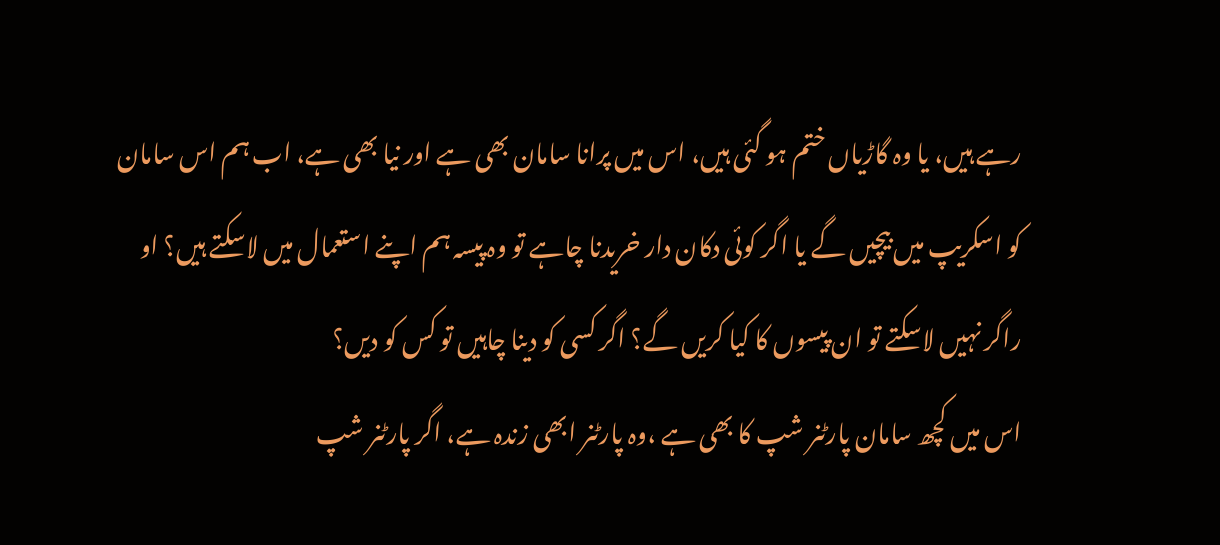رہے ہیں، یا وہ گاڑیاں ختم ہو گئی ہیں، اس میں پرانا سامان بھی ہے اور نیا بھی ہے، اب ہم اس سامان کو اسکریپ میں بیچیں گے یا اگر کوئی دکان دار خریدنا چاہے تو وہ پیسہ ہم اپنے استعمال میں لاسکتے ہیں؟ او راگر نہیں لاسکتے تو ان پیسوں کا کیا کریں گے؟ اگر کسی کو دینا چاہیں تو کس کو دیں؟
اس میں کچھ سامان پارٹنر شپ کا بھی ہے ،وہ پارٹنر ابھی زندہ ہے، اگر پارٹنر شپ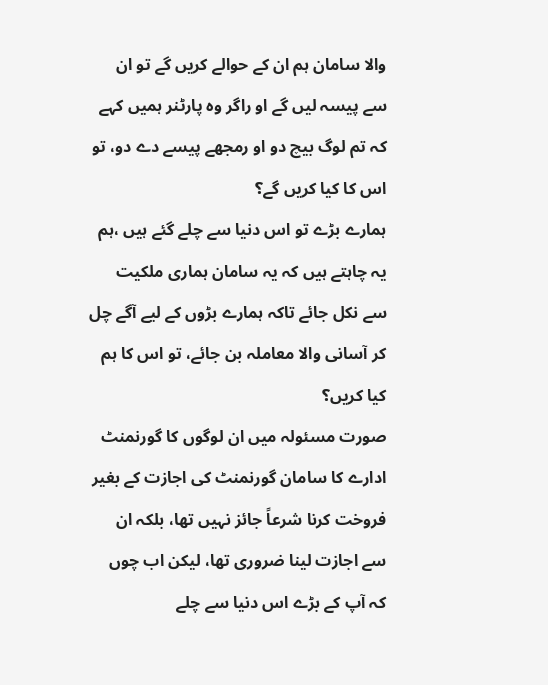والا سامان ہم ان کے حوالے کریں گے تو ان سے پیسہ لیں گے او راگر وہ پارٹنر ہمیں کہے کہ تم لوگ بیچ دو او رمجھے پیسے دے دو، تو اس کا کیا کریں گے؟
ہمارے بڑے تو اس دنیا سے چلے گئے ہیں ،ہم یہ چاہتے ہیں کہ یہ سامان ہماری ملکیت سے نکل جائے تاکہ ہمارے بڑوں کے لیے آگے چل کر آسانی والا معاملہ بن جائے، تو اس کا ہم کیا کریں؟
صورت مسئولہ میں ان لوگوں کا گورنمنٹ ادارے کا سامان گورنمنٹ کی اجازت کے بغیر فروخت کرنا شرعاً جائز نہیں تھا، بلکہ ان سے اجازت لینا ضروری تھا، لیکن اب چوں کہ آپ کے بڑے اس دنیا سے چلے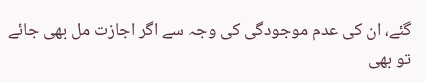گئے، ان کی عدم موجودگی کی وجہ سے اگر اجازت مل بھی جائے تو بھی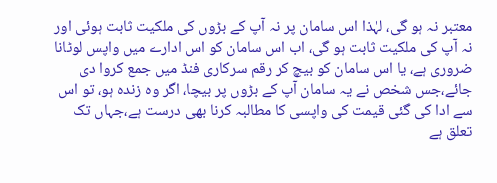معتبر نہ ہو گی، لہٰذا اس سامان پر نہ آپ کے بڑوں کی ملکیت ثابت ہوئی اور نہ آپ کی ملکیت ثابت ہو گی، اب اس سامان کو اس ادارے میں واپس لوٹانا ضروری ہے، یا اس سامان کو بیچ کر رقم سرکاری فنڈ میں جمع کروا دی جائے،جس شخص نے یہ سامان آپ کے بڑوں پر بیچا، اگر وہ زندہ ہو، تو اس سے ادا کی گئی قیمت کی واپسی کا مطالبہ کرنا بھی درست ہے،جہاں تک تعلق ہے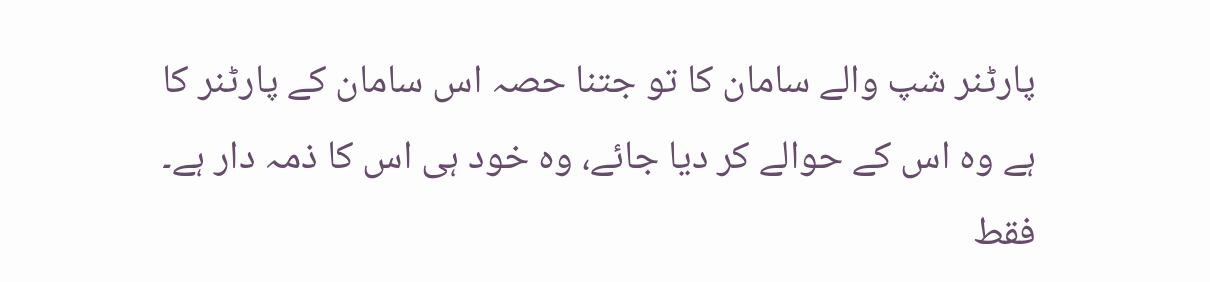پارٹنر شپ والے سامان کا تو جتنا حصہ اس سامان کے پارٹنر کا ہے وہ اس کے حوالے کر دیا جائے، وہ خود ہی اس کا ذمہ دار ہے۔ فقط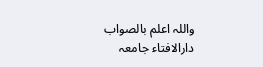واللہ اعلم بالصواب
دارالافتاء جامعہ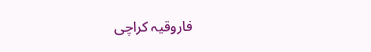فاروقیہ کراچی